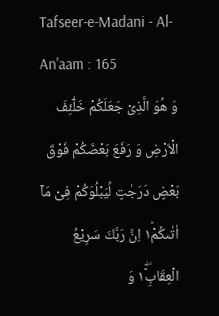Tafseer-e-Madani - Al-An'aam : 165
وَ هُوَ الَّذِیْ جَعَلَكُمْ خَلٰٓئِفَ الْاَرْضِ وَ رَفَعَ بَعْضَكُمْ فَوْقَ بَعْضٍ دَرَجٰتٍ لِّیَبْلُوَكُمْ فِیْ مَاۤ اٰتٰىكُمْ١ؕ اِنَّ رَبَّكَ سَرِیْعُ الْعِقَابِ١ۖ٘ وَ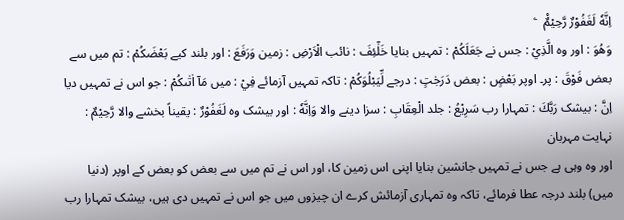اِنَّهٗ لَغَفُوْرٌ رَّحِیْمٌ۠   ۧ
وَهُوَ : اور وہ الَّذِيْ : جس نے جَعَلَكُمْ : تمہیں بنایا خَلٰٓئِفَ : نائب الْاَرْضِ : زمین وَرَفَعَ : اور بلند کیے بَعْضَكُمْ : تم میں سے بعض فَوْقَ : پر۔ اوپر بَعْضٍ : بعض دَرَجٰتٍ : درجے لِّيَبْلُوَكُمْ : تاکہ تمہیں آزمائے فِيْ : میں مَآ اٰتٰىكُمْ : جو اس نے تمہیں دیا اِنَّ : بیشک رَبَّكَ : تمہارا رب سَرِيْعُ : جلد الْعِقَابِ : سزا دینے والا وَاِنَّهٗ : اور بیشک وہ لَغَفُوْرٌ : یقیناً بخشے والا رَّحِيْمٌ : نہایت مہربان
اور وہ وہی ہے جس نے تمہیں جانشین بنایا اپنی اس زمین کا، اور اس نے تم میں سے بعض کو بعض کے اوپر (دنیا میں) بلند درجہ عطا فرمائے، تاکہ وہ تمہاری آزمائش کرے ان چیزوں میں جو اس نے تمہیں دی ہیں، بیشک تمہارا رب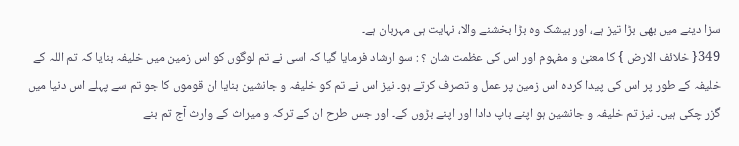سزا دینے میں بھی بڑا تیز ہے، اور بیشک وہ بڑا بخشنے والا، نہایت ہی مہربان ہے۔
349{ خلائف الارض } کا معنیٰ و مفہوم اور اس کی عظمت شان ؟ : سو ارشاد فرمایا گیا کہ اسی نے تم لوگوں کو اس زمین میں خلیفہ بنایا کہ تم اللہ کے خلیفہ کے طور پر اس کی پیدا کردہ اس زمین پر عمل و تصرف کرتے ہو۔ نیز اس نے تم کو خلیفہ و جانشین بنایا ان قوموں کا جو تم سے پہلے اس دنیا میں گزر چکی ہیں۔ نیز تم خلیفہ و جانشین ہو اپنے باپ دادا اور اپنے بڑوں کے۔ اور جس طرح ان کے ترکہ و میراث کے وارث آج تم بنے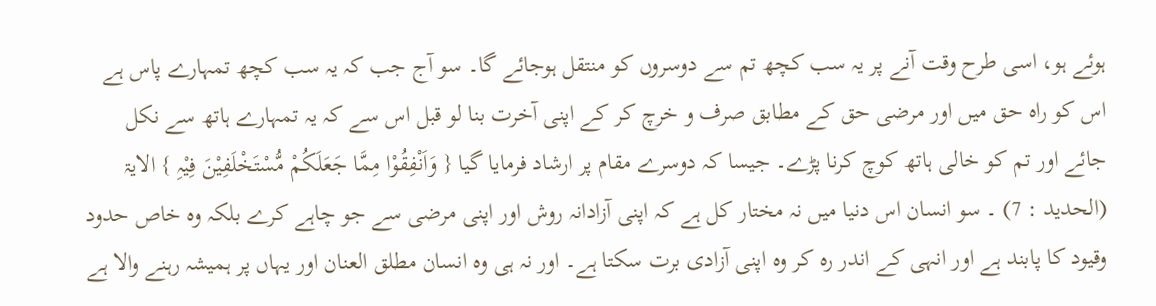ہوئے ہو، اسی طرح وقت آنے پر یہ سب کچھ تم سے دوسروں کو منتقل ہوجائے گا۔ سو آج جب کہ یہ سب کچھ تمہارے پاس ہے اس کو راہ حق میں اور مرضی حق کے مطابق صرف و خرچ کر کے اپنی آخرت بنا لو قبل اس سے کہ یہ تمہارے ہاتھ سے نکل جائے اور تم کو خالی ہاتھ کوچ کرنا پڑے۔ جیسا کہ دوسرے مقام پر ارشاد فرمایا گیا { وَاَنْفِقُوْا مِمَّا جَعَلَکُمْ مُّسْتَخْلَفِیْنَ فِیْہِ } الایۃ (الحدید : 7) ۔ سو انسان اس دنیا میں نہ مختار کل ہے کہ اپنی آزادانہ روش اور اپنی مرضی سے جو چاہے کرے بلکہ وہ خاص حدود وقیود کا پابند ہے اور انہی کے اندر رہ کر وہ اپنی آزادی برت سکتا ہے۔ اور نہ ہی وہ انسان مطلق العنان اور یہاں پر ہمیشہ رہنے والا ہے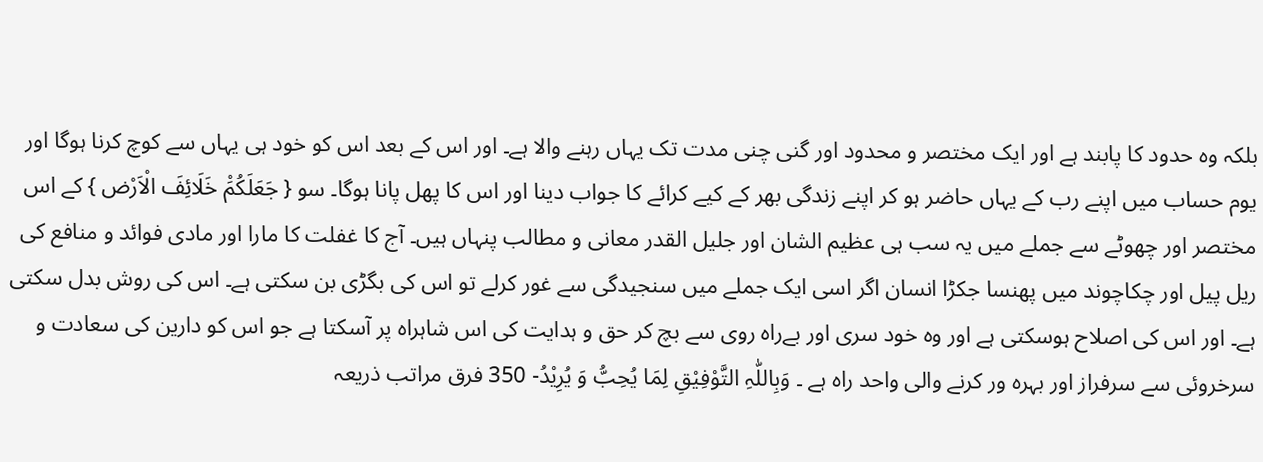بلکہ وہ حدود کا پابند ہے اور ایک مختصر و محدود اور گنی چنی مدت تک یہاں رہنے والا ہے۔ اور اس کے بعد اس کو خود ہی یہاں سے کوچ کرنا ہوگا اور یوم حساب میں اپنے رب کے یہاں حاضر ہو کر اپنے زندگی بھر کے کیے کرائے کا جواب دینا اور اس کا پھل پانا ہوگا۔ سو { جَعَلَکُمَْ خَلَائِفَ الْاَرْض } کے اس مختصر اور چھوٹے سے جملے میں یہ سب ہی عظیم الشان اور جلیل القدر معانی و مطالب پنہاں ہیں۔ آج کا غفلت کا مارا اور مادی فوائد و منافع کی ریل پیل اور چکاچوند میں پھنسا جکڑا انسان اگر اسی ایک جملے میں سنجیدگی سے غور کرلے تو اس کی بگڑی بن سکتی ہے۔ اس کی روش بدل سکتی ہے۔ اور اس کی اصلاح ہوسکتی ہے اور وہ خود سری اور بےراہ روی سے بچ کر حق و ہدایت کی اس شاہراہ پر آسکتا ہے جو اس کو دارین کی سعادت و سرخروئی سے سرفراز اور بہرہ ور کرنے والی واحد راہ ہے ۔ وَبِاللّٰہِ التَّوْفِیْقِ لِمَا یُحِبُّ وَ یُرِیْدُ- 350 فرق مراتب ذریعہ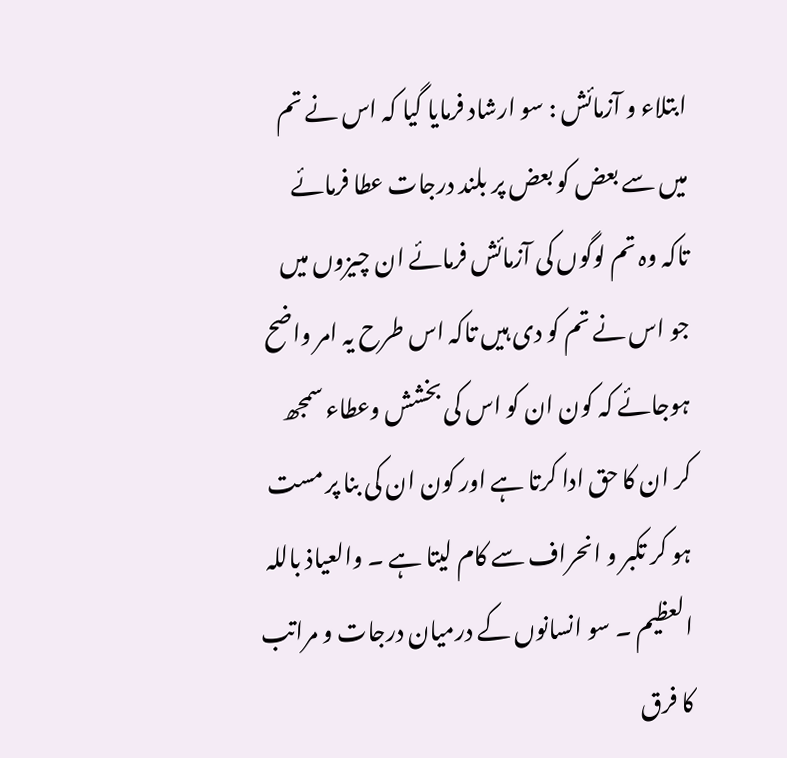ابتلاء و آزمائش : سو ارشاد فرمایا گیا کہ اس نے تم میں سے بعض کو بعض پر بلند درجات عطا فرمائے تاکہ وہ تم لوگوں کی آزمائش فرمائے ان چیزوں میں جو اس نے تم کو دی ہیں تاکہ اس طرح یہ امر واضح ہوجائے کہ کون ان کو اس کی بخشش وعطاء سمجھ کر ان کا حق ادا کرتا ہے اور کون ان کی بنا پر مست ہو کر تکبر و انحراف سے کام لیتا ہے ۔ والعیاذ باللہ العظیم ۔ سو انسانوں کے درمیان درجات و مراتب کا فرق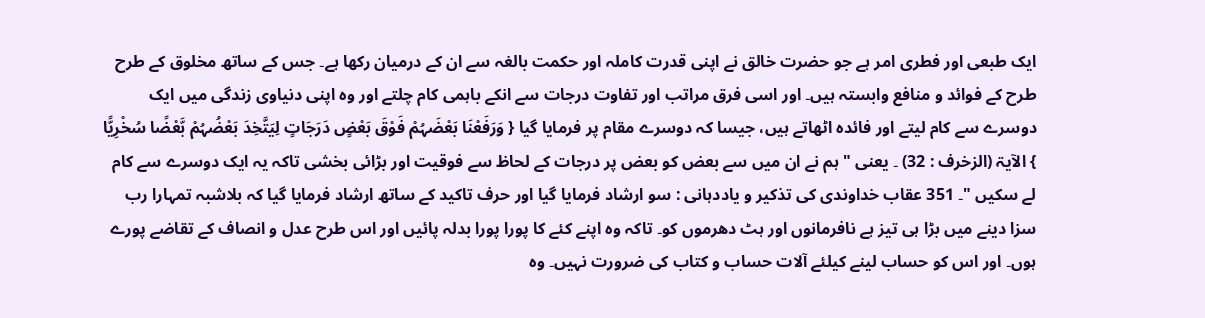ایک طبعی اور فطری امر ہے جو حضرت خالق نے اپنی قدرت کاملہ اور حکمت بالغہ سے ان کے درمیان رکھا ہے۔ جس کے ساتھ مخلوق کے طرح طرح کے فوائد و منافع وابستہ ہیں۔ اور اسی فرق مراتب اور تفاوت درجات سے انکے باہمی کام چلتے اور وہ اپنی دنیاوی زندگی میں ایک دوسرے سے کام لیتے اور فائدہ اٹھاتے ہیں، جیسا کہ دوسرے مقام پر فرمایا گیا { وَرَفَعْنَا بَعْضَہُمْ فَوْقَ بَعْضٍ دَرَجَاتٍ لِیَتَّخِدَ بَعْضُہُمْ بَّعْضًا سُخْرِیًّا } الآیۃ (الزخرف : 32) ۔ یعنی " ہم نے ان میں سے بعض کو بعض پر درجات کے لحاظ سے فوقیت اور بڑائی بخشی تاکہ یہ ایک دوسرے سے کام لے سکیں "۔ 351 عقاب خداوندی کی تذکیر و یاددہانی : سو ارشاد فرمایا گیا اور حرف تاکید کے ساتھ ارشاد فرمایا گیا کہ بلاشبہ تمہارا رب سزا دینے میں بڑا ہی تیز ہے نافرمانوں اور ہٹ دھرموں کو۔ تاکہ وہ اپنے کئے کا پورا پورا بدلہ پائیں اور اس طرح عدل و انصاف کے تقاضے پورے ہوں۔ اور اس کو حساب لینے کیلئے آلات حساب و کتاب کی ضرورت نہیں۔ وہ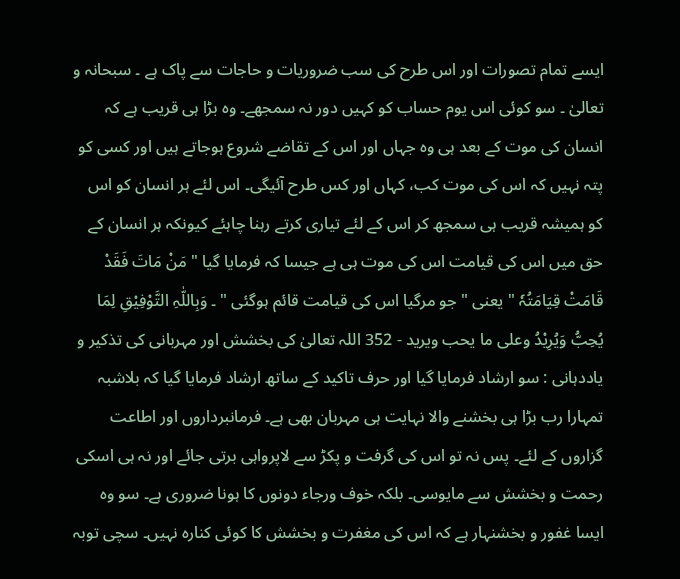ایسے تمام تصورات اور اس طرح کی سب ضروریات و حاجات سے پاک ہے ۔ سبحانہ و تعالیٰ ۔ سو کوئی اس یوم حساب کو کہیں دور نہ سمجھے۔ وہ بڑا ہی قریب ہے کہ انسان کی موت کے بعد ہی وہ جہاں اور اس کے تقاضے شروع ہوجاتے ہیں اور کسی کو پتہ نہیں کہ اس کی موت کب، کہاں اور کس طرح آئیگی۔ اس لئے ہر انسان کو اس کو ہمیشہ قریب ہی سمجھ کر اس کے لئے تیاری کرتے رہنا چاہئے کیونکہ ہر انسان کے حق میں اس کی قیامت اس کی موت ہی ہے جیسا کہ فرمایا گیا " مَنْ مَاتَ فَقَدْ قَامَتْ قِیَامَتُہٗ " یعنی " جو مرگیا اس کی قیامت قائم ہوگئی " ۔ وَبِاللّٰہِ التَّوْفِیْقِ لِمَا یُحِبُّ وَیُرِیْدُ وعلی ما یحب ویرید - 352 اللہ تعالیٰ کی بخشش اور مہربانی کی تذکیر و یاددہانی : سو ارشاد فرمایا گیا اور حرف تاکید کے ساتھ ارشاد فرمایا گیا کہ بلاشبہ تمہارا رب بڑا ہی بخشنے والا نہایت ہی مہربان بھی ہے۔ فرمانبرداروں اور اطاعت گزاروں کے لئے۔ پس نہ تو اس کی گرفت و پکڑ سے لاپرواہی برتی جائے اور نہ ہی اسکی رحمت و بخشش سے مایوسی۔ بلکہ خوف ورجاء دونوں کا ہونا ضروری ہے۔ سو وہ ایسا غفور و بخشنہار ہے کہ اس کی مغفرت و بخشش کا کوئی کنارہ نہیں۔ سچی توبہ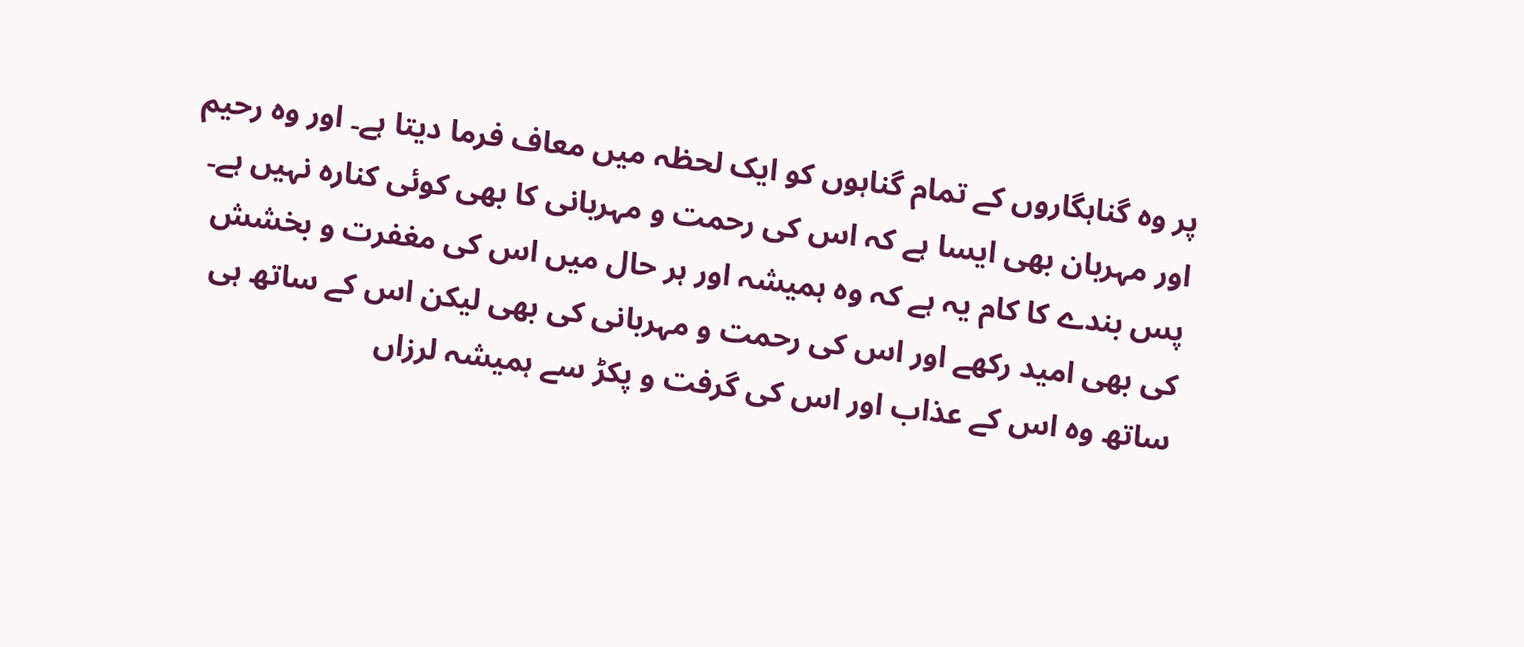پر وہ گناہگاروں کے تمام گناہوں کو ایک لحظہ میں معاف فرما دیتا ہے۔ اور وہ رحیم اور مہربان بھی ایسا ہے کہ اس کی رحمت و مہربانی کا بھی کوئی کنارہ نہیں ہے۔ پس بندے کا کام یہ ہے کہ وہ ہمیشہ اور ہر حال میں اس کی مغفرت و بخشش کی بھی امید رکھے اور اس کی رحمت و مہربانی کی بھی لیکن اس کے ساتھ ہی ساتھ وہ اس کے عذاب اور اس کی گرفت و پکڑ سے ہمیشہ لرزاں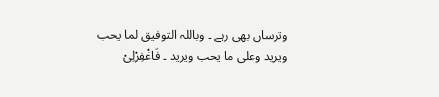وترساں بھی رہے ۔ وباللہ التوفیق لما یحب ویرید وعلی ما یحب ویرید ۔ فَاغْفِرْلِیْ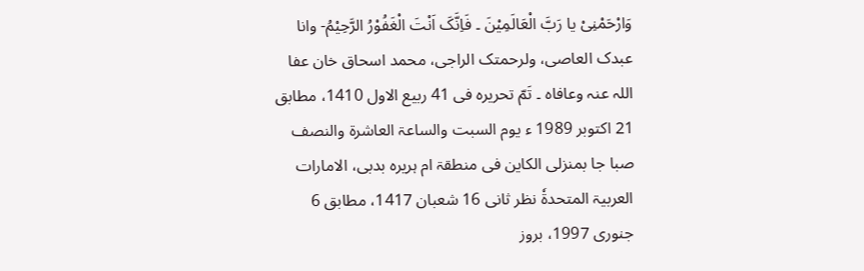وَارْحَمْنِیْ یا رَبَّ الْعَالَمِیْنَ ۔ فَاِنَّکَ اَنْتَ الْغَفُوْرُ الرَّحِیْمُ- وانا عبدک العاصی، ولرحمتک الراجی، محمد اسحاق خان عفا اللہ عنہ وعافاہ ۔ تَمّ تحریرہ فی 41 ربیع الاول 1410، مطابق 21 اکتوبر 1989 ء یوم السبت والساعۃ العاشرۃ والنصف صبا جا بمنزلی الکاین فی منطقۃ ام ہریرہ بدبی، الامارات العربیۃ المتحدۃٗ نظر ثانی 16 شعبان 1417، مطابق 6 جنوری 1997، بروز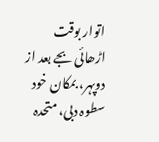اتوار بوقت اڑھائی بجے بعد از دوپہر، بمکان خود سطوہ دبی، متحدہ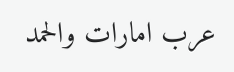عرب امارات والحمد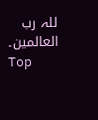للہ رب العالمین۔
Top